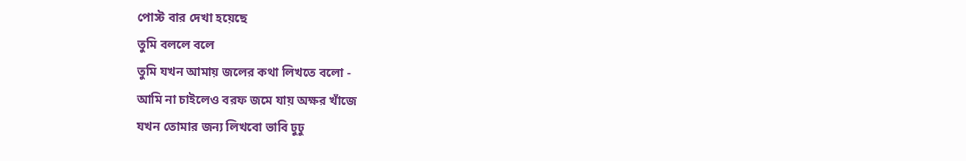পোস্ট বার দেখা হয়েছে
তুমি বললে বলে
তুমি যখন আমায় জলের কথা লিখতে বলো -
আমি না চাইলেও বরফ জমে যায় অক্ষর খাঁজে
যখন তোমার জন্য লিখবো ভাবি ঢুঢু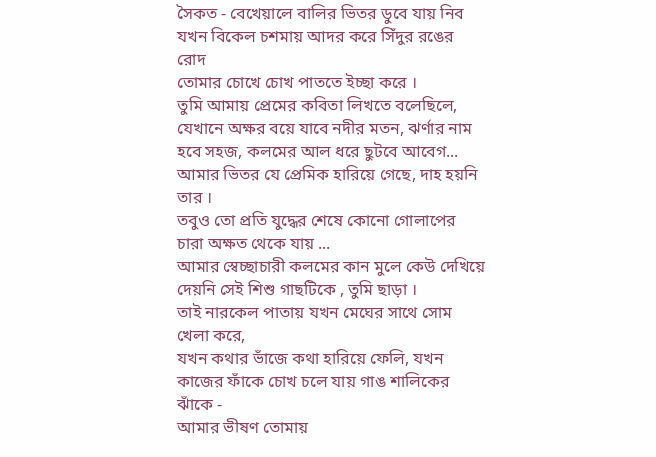সৈকত - বেখেয়ালে বালির ভিতর ডুবে যায় নিব
যখন বিকেল চশমায় আদর করে সিঁদুর রঙের রোদ
তোমার চোখে চোখ পাততে ইচ্ছা করে ।
তুমি আমায় প্রেমের কবিতা লিখতে বলেছিলে,
যেখানে অক্ষর বয়ে যাবে নদীর মতন, ঝর্ণার নাম হবে সহজ, কলমের আল ধরে ছুটবে আবেগ...
আমার ভিতর যে প্রেমিক হারিয়ে গেছে, দাহ হয়নি তার ।
তবুও তো প্রতি যুদ্ধের শেষে কোনো গোলাপের চারা অক্ষত থেকে যায় ...
আমার স্বেচ্ছাচারী কলমের কান মুলে কেউ দেখিয়ে দেয়নি সেই শিশু গাছটিকে , তুমি ছাড়া ।
তাই নারকেল পাতায় যখন মেঘের সাথে সোম খেলা করে,
যখন কথার ভাঁজে কথা হারিয়ে ফেলি, যখন কাজের ফাঁকে চোখ চলে যায় গাঙ শালিকের ঝাঁকে -
আমার ভীষণ তোমায়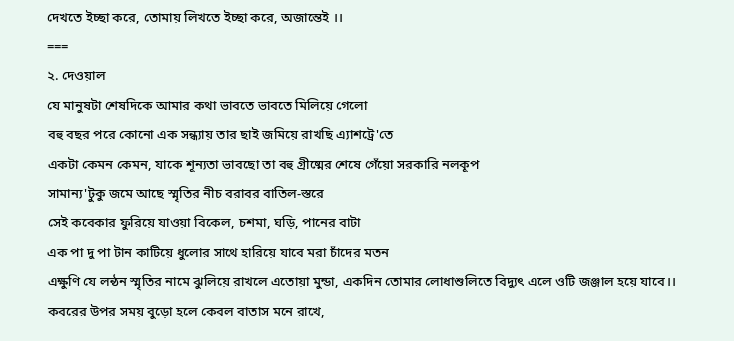দেখতে ইচ্ছা করে, তোমায় লিখতে ইচ্ছা করে, অজান্তেই ।।
===
২. দেওয়াল
যে মানুষটা শেষদিকে আমার কথা ভাবতে ভাবতে মিলিয়ে গেলো
বহু বছর পরে কোনো এক সন্ধ্যায় তার ছাই জমিয়ে রাখছি এ্যাশট্রে'তে
একটা কেমন কেমন, যাকে শূন্যতা ভাবছো তা বহু গ্রীষ্মের শেষে গেঁয়ো সরকারি নলকূপ
সামান্য'টুকু জমে আছে স্মৃতির নীচ বরাবর বাতিল-স্তরে
সেই কবেকার ফুরিয়ে যাওয়া বিকেল, চশমা, ঘড়ি, পানের বাটা
এক পা দু পা টান কাটিয়ে ধুলোর সাথে হারিয়ে যাবে মরা চাঁদের মতন
এক্ষুণি যে লন্ঠন স্মৃতির নামে ঝুলিয়ে রাখলে এতোয়া মুন্ডা, একদিন তোমার লোধাশুলিতে বিদ্যুৎ এলে ওটি জঞ্জাল হয়ে যাবে।।
কবরের উপর সময় বুড়ো হলে কেবল বাতাস মনে রাখে,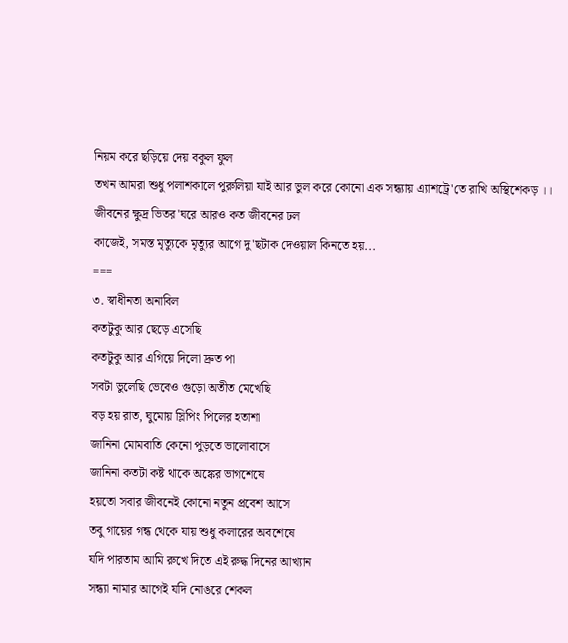নিয়ম করে ছড়িয়ে দেয় বকুল ফুল
তখন আমরা শুধু পলাশকালে পুরুলিয়া যাই আর ভুল করে কোনো এক সন্ধ্যায় এ্যাশট্রে'তে রাখি অস্থিশেকড় ।।
জীবনের ক্ষুদ্র ভিতর'ঘরে আরও কত জীবনের ঢল
কাজেই, সমস্ত মৃত্যুকে মৃত্যুর আগে দু'ছটাক দেওয়াল কিনতে হয়...
===
৩. স্বাধীনতা অনাবিল
কতটুকু আর ছেড়ে এসেছি
কতটুকু আর এগিয়ে দিলো দ্রুত পা
সবটা ভুলেছি ভেবেও গুড়ো অতীত মেখেছি
বড় হয় রাত, ঘুমোয় স্লিপিং পিলের হতাশা
জানিনা মোমবাতি কেনো পুড়তে ভালোবাসে
জানিনা কতটা কষ্ট থাকে অঙ্কের ভাগশেষে
হয়তো সবার জীবনেই কোনো নতুন প্রবেশ আসে
তবু গায়ের গন্ধ থেকে যায় শুধু কলারের অবশেষে
যদি পারতাম আমি রুখে দিতে এই রুদ্ধ দিনের আখ্যান
সন্ধ্যা নামার আগেই যদি নোঙরে শেকল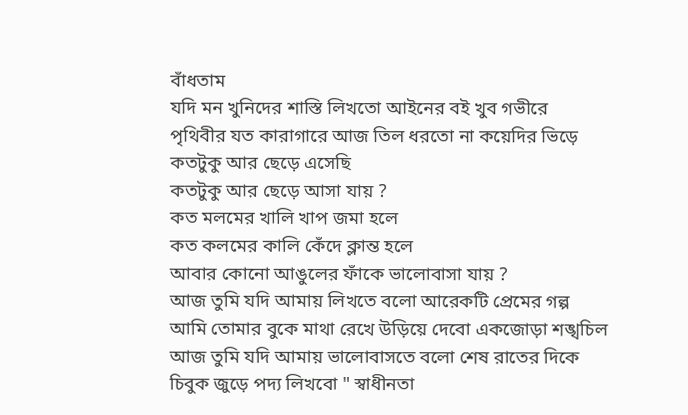বাঁধতাম
যদি মন খুনিদের শাস্তি লিখতো আইনের বই খুব গভীরে
পৃথিবীর যত কারাগারে আজ তিল ধরতো না কয়েদির ভিড়ে
কতটুকু আর ছেড়ে এসেছি
কতটুকু আর ছেড়ে আসা যায় ?
কত মলমের খালি খাপ জমা হলে
কত কলমের কালি কেঁদে ক্লান্ত হলে
আবার কোনো আঙুলের ফাঁকে ভালোবাসা যায় ?
আজ তুমি যদি আমায় লিখতে বলো আরেকটি প্রেমের গল্প
আমি তোমার বুকে মাথা রেখে উড়িয়ে দেবো একজোড়া শঙ্খচিল
আজ তুমি যদি আমায় ভালোবাসতে বলো শেষ রাতের দিকে
চিবুক জুড়ে পদ্য লিখবো " স্বাধীনতা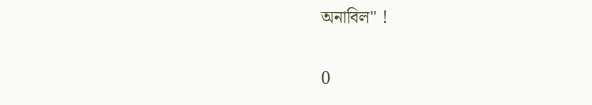অনাবিল" !

0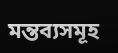মন্তব্যসমূহ